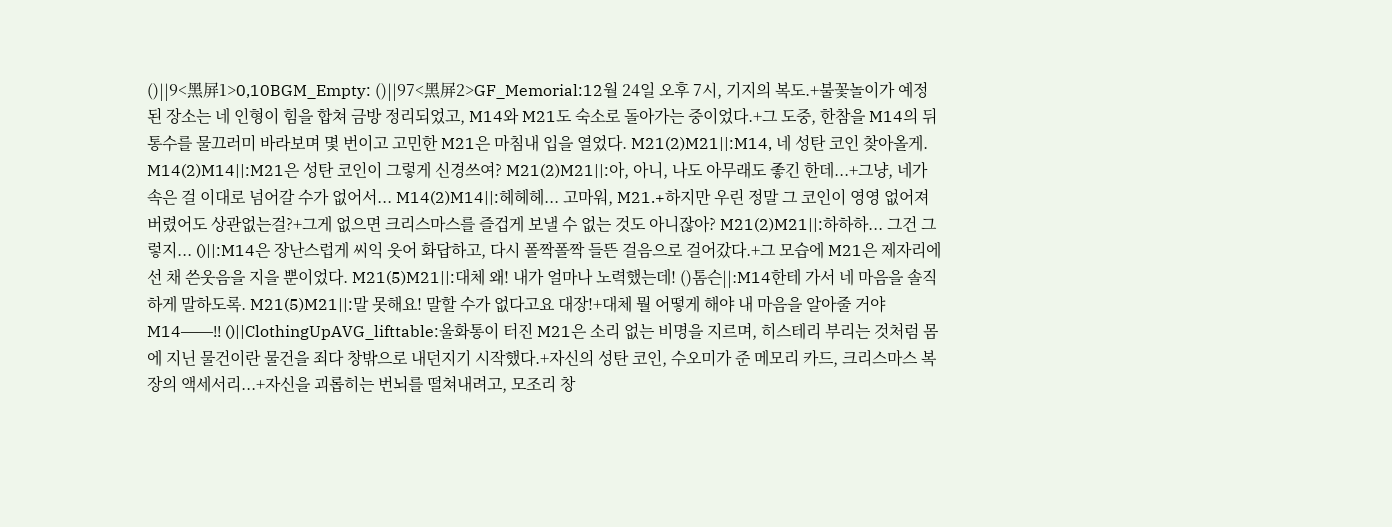()||9<黑屏1>0,10BGM_Empty: ()||97<黑屏2>GF_Memorial:12월 24일 오후 7시, 기지의 복도.+불꽃놀이가 예정된 장소는 네 인형이 힘을 합쳐 금방 정리되었고, M14와 M21도 숙소로 돌아가는 중이었다.+그 도중, 한참을 M14의 뒤통수를 물끄러미 바라보며 몇 번이고 고민한 M21은 마침내 입을 열었다. M21(2)M21||:M14, 네 성탄 코인 찾아올게. M14(2)M14||:M21은 성탄 코인이 그렇게 신경쓰여? M21(2)M21||:아, 아니, 나도 아무래도 좋긴 한데...+그냥, 네가 속은 걸 이대로 넘어갈 수가 없어서... M14(2)M14||:헤헤헤... 고마워, M21.+하지만 우린 정말 그 코인이 영영 없어져 버렸어도 상관없는걸?+그게 없으면 크리스마스를 즐겁게 보낼 수 없는 것도 아니잖아? M21(2)M21||:하하하... 그건 그렇지... ()||:M14은 장난스럽게 씨익 웃어 화답하고, 다시 폴짝폴짝 들뜬 걸음으로 걸어갔다.+그 모습에 M21은 제자리에 선 채 쓴웃음을 지을 뿐이었다. M21(5)M21||:대체 왜! 내가 얼마나 노력했는데! ()톰슨||:M14한테 가서 네 마음을 솔직하게 말하도록. M21(5)M21||:말 못해요! 말할 수가 없다고요 대장!+대체 뭘 어떻게 해야 내 마음을 알아줄 거야 M14――!! ()||ClothingUpAVG_lifttable:울화통이 터진 M21은 소리 없는 비명을 지르며, 히스테리 부리는 것처럼 몸에 지닌 물건이란 물건을 죄다 창밖으로 내던지기 시작했다.+자신의 성탄 코인, 수오미가 준 메모리 카드, 크리스마스 복장의 액세서리...+자신을 괴롭히는 번뇌를 떨쳐내려고, 모조리 창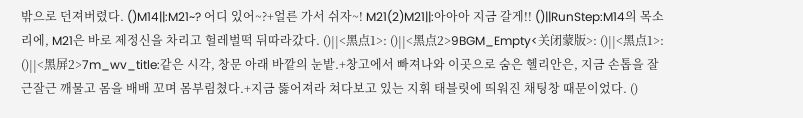밖으로 던져버렸다. ()M14||:M21~? 어디 있어~?+얼른 가서 쉬자~! M21(2)M21||:아아아 지금 갈게!! ()||RunStep:M14의 목소리에, M21은 바로 제정신을 차리고 헐레벌떡 뒤따라갔다. ()||<黑点1>: ()||<黑点2>9BGM_Empty<关闭蒙版>: ()||<黑点1>: ()||<黑屏2>7m_wv_title:같은 시각, 창문 아래 바깥의 눈밭.+창고에서 빠져나와 이곳으로 숨은 헬리안은, 지금 손톱을 잘근잘근 깨물고 몸을 배배 꼬며 몸부림쳤다.+지금 뚫어져라 쳐다보고 있는 지휘 태블릿에 띄워진 채팅창 때문이었다. ()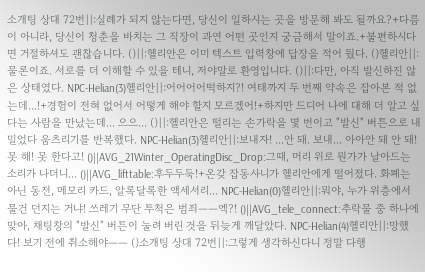소개팅 상대 72번||:실례가 되지 않는다면, 당신이 일하시는 곳을 방문해 봐도 될까요?+다름이 아니라, 당신이 청춘을 바치는 그 직장이 과연 어떤 곳인지 궁금해서 말이죠.+불편하시다면 거절하셔도 괜찮습니다. ()||:헬리안은 이미 텍스트 입력창에 답장을 적어 뒀다. ()헬리안||:물론이죠. 서로를 더 이해할 수 있을 테니, 저야말로 환영입니다. ()||:다만, 아직 발신하진 않은 상태였다. NPC-Helian(3)헬리안||:어어어어떡하지?! 여태까지 두 번째 약속은 잡아본 적 없는데...!+경험이 전혀 없어서 어떻게 해야 할지 모르겠어!+하지만 드디어 나에 대해 더 알고 싶다는 사람을 만났는데... 으으... ()||:헬리안은 떨리는 손가락을 몇 번이고 "발신" 버튼으로 내밀었다 움츠리기를 반복했다. NPC-Helian(3)헬리안||:보내자! ...안 돼. 보내... 아아안 돼 안 돼! 못 해! 못 한다고! ()||AVG_21Winter_OperatingDisc_Drop:그때, 머리 위로 뭔가가 날아드는 소리가 나더니... ()||AVG_lifttable:후두두둑!+온갖 잡동사니가 헬리안에게 떨어졌다. 화폐는 아닌 동전, 메모리 카드, 알록달록한 액세서리... NPC-Helian(0)헬리안||:뭐야, 누가 위층에서 물건 던지는 거냐! 쓰레기 무단 투척은 범죄――엑?! ()||AVG_tele_connect:추락물 중 하나에 맞아, 채팅창의 "발신" 버튼이 눌려 버린 것을 뒤늦게 깨달았다. NPC-Helian(4)헬리안||:망했다! 보기 전에 취소해야―― ()소개팅 상대 72번||:그렇게 생각하신다니 정말 다행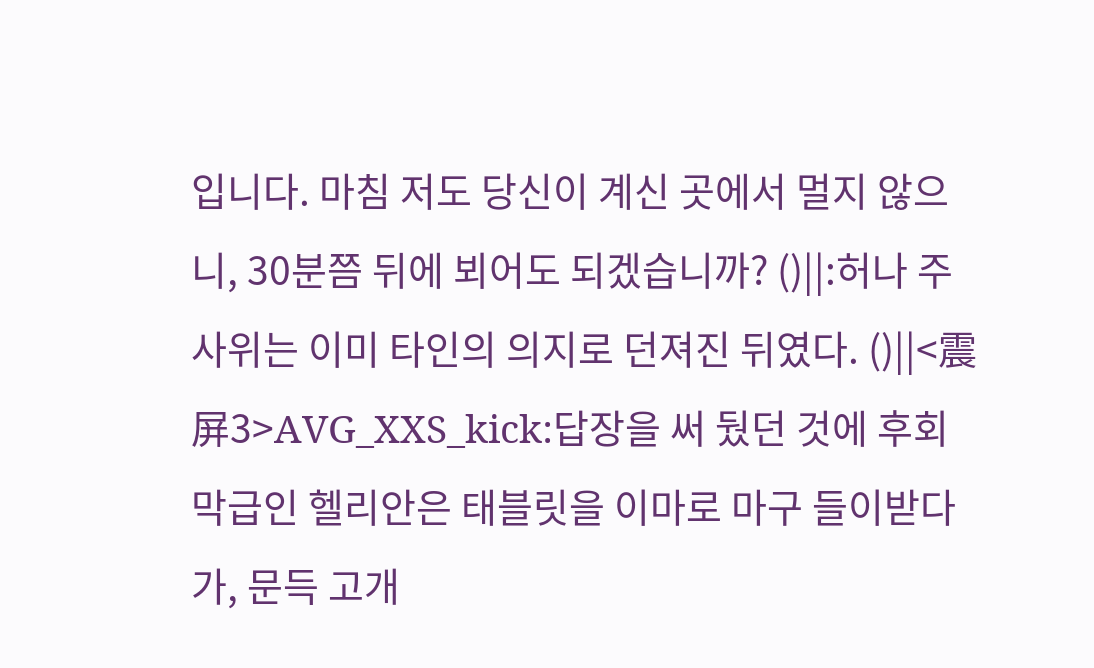입니다. 마침 저도 당신이 계신 곳에서 멀지 않으니, 30분쯤 뒤에 뵈어도 되겠습니까? ()||:허나 주사위는 이미 타인의 의지로 던져진 뒤였다. ()||<震屏3>AVG_XXS_kick:답장을 써 뒀던 것에 후회막급인 헬리안은 태블릿을 이마로 마구 들이받다가, 문득 고개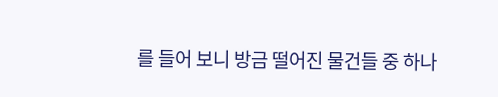를 들어 보니 방금 떨어진 물건들 중 하나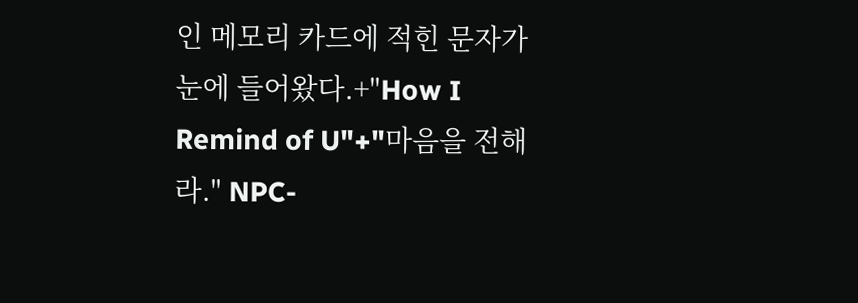인 메모리 카드에 적힌 문자가 눈에 들어왔다.+"How I Remind of U"+"마음을 전해라." NPC-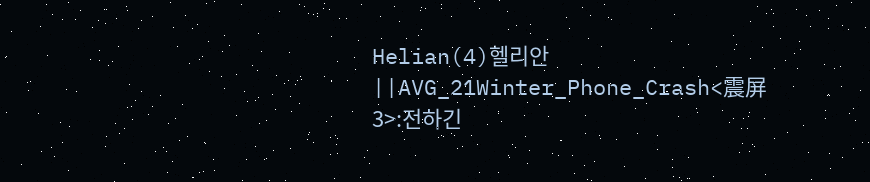Helian(4)헬리안||AVG_21Winter_Phone_Crash<震屏3>:전하긴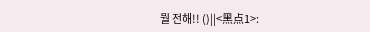뭘 전해!! ()||<黑点1>: